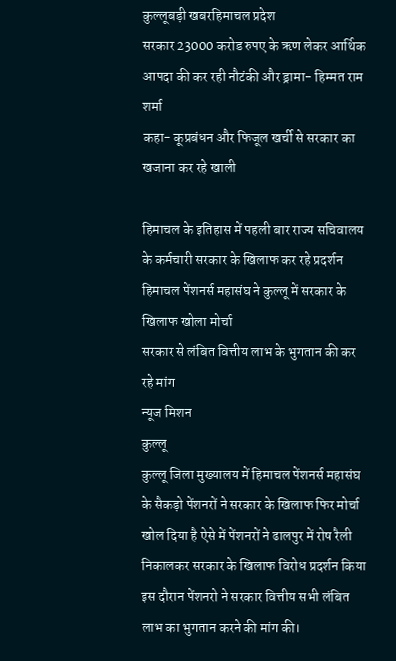कुल्लूबड़ी खबरहिमाचल प्रदेश
सरकार 23000 करोड रुपए के ऋण लेकर आर्थिक आपदा की कर रही नौटंकी और ड्रामा- हिम्मत राम शर्मा
कहा- कूप्रबंधन और फिजूल खर्ची से सरकार का खजाना कर रहे खाली

हिमाचल के इतिहास में पहली बार राज्य सचिवालय के कर्मचारी सरकार के खिलाफ कर रहे प्रदर्शन
हिमाचल पेंशनर्स महासंघ ने कुल्लू में सरकार के खिलाफ खोला मोर्चा
सरकार से लंबित वित्तीय लाभ के भुगतान की कर रहे मांग
न्यूज मिशन
कुल्लू
कुल्लू जिला मुख्यालय में हिमाचल पेंशनर्स महासंघ के सैकड़ो पेंशनरों ने सरकार के खिलाफ फिर मोर्चा खोल दिया है ऐसे में पेंशनरों ने ढालपुर में रोष रैली निकालकर सरकार के खिलाफ विरोध प्रदर्शन किया इस दौरान पेंशनरो ने सरकार वित्तीय सभी लंबित लाभ का भुगतान करने की मांग की।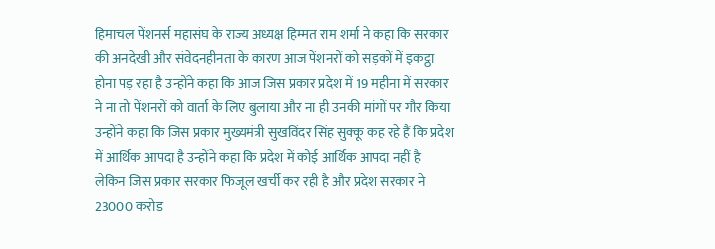हिमाचल पेंशनर्स महासंघ के राज्य अध्यक्ष हिम्मत राम शर्मा ने कहा कि सरकार की अनदेखी और संवेदनहीनता के कारण आज पेंशनरों को सड़कों में इकट्ठा होना पड़ रहा है उन्होंने कहा कि आज जिस प्रकार प्रदेश में 19 महीना में सरकार ने ना तो पेंशनरों को वार्ता के लिए बुलाया और ना ही उनकी मांगों पर गौर किया उन्होंने कहा कि जिस प्रकार मुख्यमंत्री सुखविंदर सिंह सुक्कू कह रहे हैं कि प्रदेश में आर्थिक आपदा है उन्होंने कहा कि प्रदेश में कोई आर्थिक आपदा नहीं है लेकिन जिस प्रकार सरकार फिजूल खर्ची कर रही है और प्रदेश सरकार ने 23000 करोड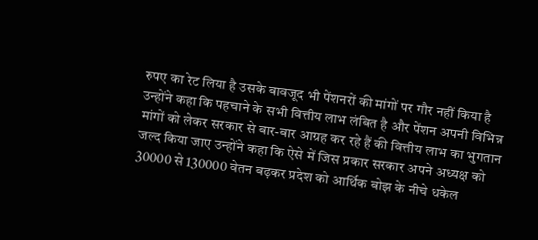रुपए का रेट लिया है उसके बावजूद भी पेंशनरों की मांगों पर गौर नहीं किया है उन्होंने कहा कि पहचाने के सभी वित्तीय लाभ लंबित है और पेंशन अपनी विभिन्न मांगों को लेकर सरकार से बार-बार आग्रह कर रहे हैं की वित्तीय लाभ का भुगतान जल्द किया जाए उन्होंने कहा कि ऐसे में जिस प्रकार सरकार अपने अध्यक्ष को 30000 से 130000 वेतन बढ़कर प्रदेश को आर्थिक बोझ के नीचे धकेल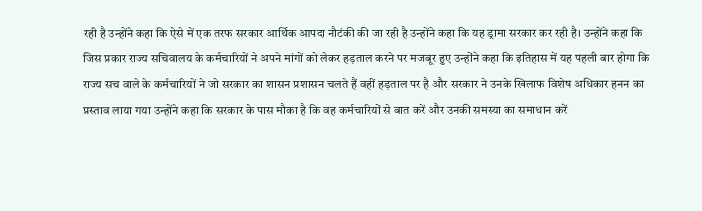रही है उन्होंने कहा कि ऐसे में एक तरफ सरकार आर्थिक आपदा नौटंकी की जा रही है उन्होंने कहा कि यह ड्रामा सरकार कर रही है। उन्होंने कहा कि जिस प्रकार राज्य सचिवालय के कर्मचारियों ने अपने मांगों को लेकर हड़ताल करने पर मजबूर हुए उन्होंने कहा कि इतिहास में यह पहली बार होगा कि राज्य सच वाले के कर्मचारियों ने जो सरकार का शासन प्रशासन चलते हैं वहीं हड़ताल पर है और सरकार ने उनके खिलाफ विशेष अधिकार हनन का प्रस्ताव लाया गया उन्होंने कहा कि सरकार के पास मौका है कि वह कर्मचारियों से बात करें और उनकी समस्या का समाधान करें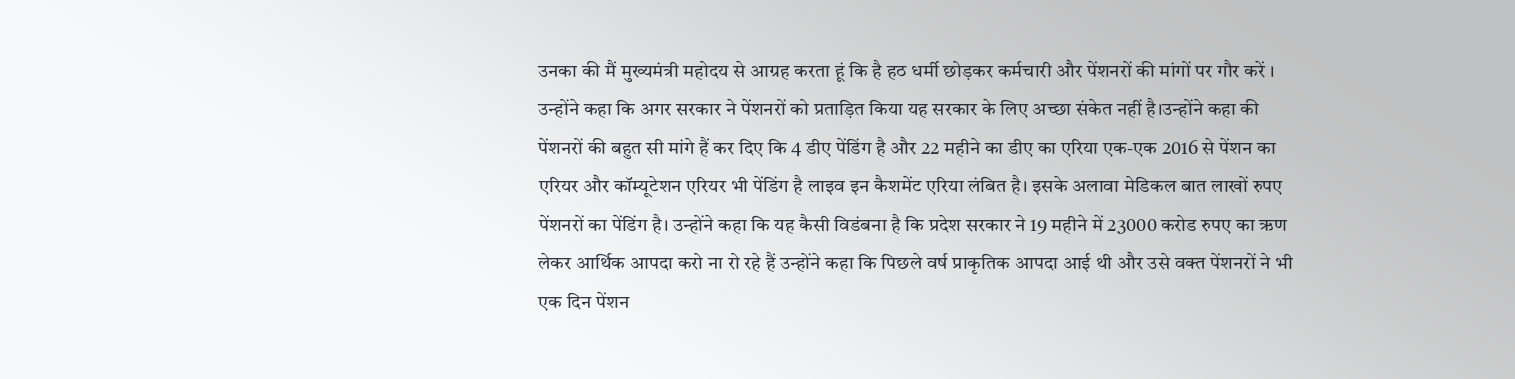उनका की मैं मुख्यमंत्री महोदय से आग्रह करता हूं कि है हठ धर्मी छोड़कर कर्मचारी और पेंशनरों की मांगों पर गौर करें । उन्होंने कहा कि अगर सरकार ने पेंशनरों को प्रताड़ित किया यह सरकार के लिए अच्छा संकेत नहीं है।उन्होंने कहा की पेंशनरों की बहुत सी मांगे हैं कर दिए कि 4 डीए पेंडिंग है और 22 महीने का डीए का एरिया एक-एक 2016 से पेंशन का एरियर और कॉम्यूटेशन एरियर भी पेंडिंग है लाइव इन कैशमेंट एरिया लंबित है। इसके अलावा मेडिकल बात लाखों रुपए पेंशनरों का पेंडिंग है। उन्होंने कहा कि यह कैसी विडंबना है कि प्रदेश सरकार ने 19 महीने में 23000 करोड रुपए का ऋण लेकर आर्थिक आपदा करो ना रो रहे हैं उन्होंने कहा कि पिछले वर्ष प्राकृतिक आपदा आई थी और उसे वक्त पेंशनरों ने भी एक दिन पेंशन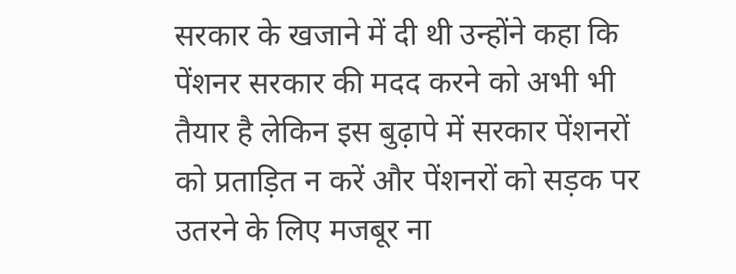सरकार के खजाने में दी थी उन्होंने कहा कि पेंशनर सरकार की मदद करने को अभी भी तैयार है लेकिन इस बुढ़ापे में सरकार पेंशनरों को प्रताड़ित न करें और पेंशनरों को सड़क पर उतरने के लिए मजबूर ना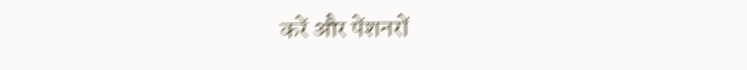करें और पेंशनरों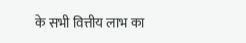के सभी वित्तीय लाभ का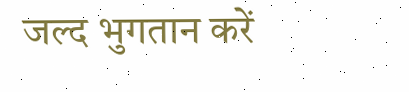जल्द भुगतान करें